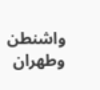واشنطن وطهران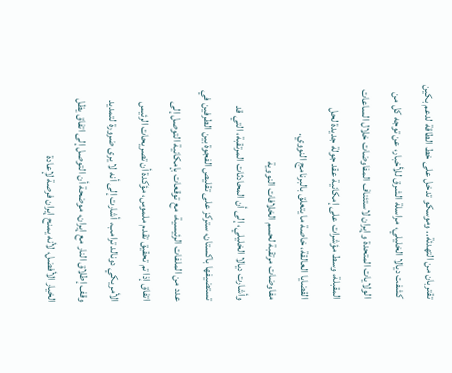تقتربان من التهدئة.. وموسكو تدخل على خط الطاقة لدعم بكين
كشفت ديالا الخليلي، مراسلة الشرق للأخبار، عن توجه كل من الولايات المتحدة وإيران لاستئناف المفاوضات خلال الساعات المقبلة، وسط مؤشرات على إمكانية عقد جولة جديدة لحل القضايا العالقة، خاصة ما يتعلق بالبرنامج النووي.
مفاوضات مرتقبة لحسم الخلافات النووية
وأشارت ديالا الخليلي، إلى أن المحادثات المرتقبة، التي قد تستضيفها باكستان، ستركز على تقليص الفجوة بين الطرفين في عدد من الملفات الرئيسية، مع توقعات بإمكانية التوصل إلى اتفاق إذا تم تحقيق تقدم ملموس، مؤكدة أن تصريحات الرئيس الأمريكي دونالد ترامب، أشارت إلى أنه لا يرى ضرورة لتمديد وقف إطلاق النار مع إيران، موضحة أن التوصل إلى اتفاق يظل الخيار الأفضل، لأنه يمنح إيران فرصة لإعادة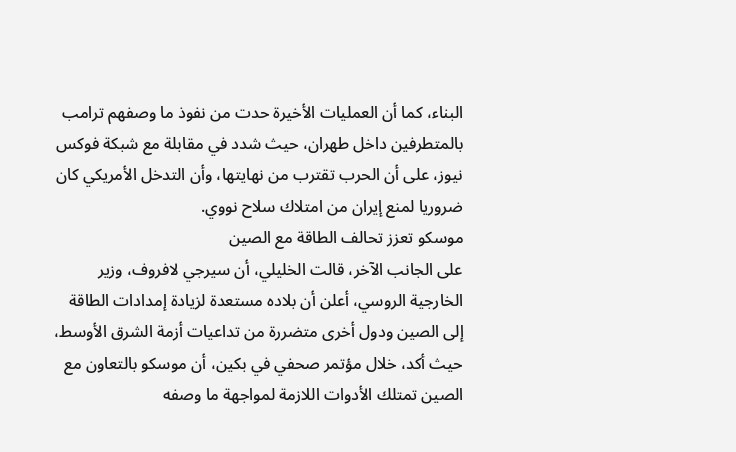البناء، كما أن العمليات الأخيرة حدت من نفوذ ما وصفهم ترامب بالمتطرفين داخل طهران، حيث شدد في مقابلة مع شبكة فوكس نيوز، على أن الحرب تقترب من نهايتها، وأن التدخل الأمريكي كان ضروريا لمنع إيران من امتلاك سلاح نووي.
موسكو تعزز تحالف الطاقة مع الصين
على الجانب الآخر، قالت الخليلي، أن سيرجي لافروف، وزير الخارجية الروسي، أعلن أن بلاده مستعدة لزيادة إمدادات الطاقة إلى الصين ودول أخرى متضررة من تداعيات أزمة الشرق الأوسط، حيث أكد، خلال مؤتمر صحفي في بكين، أن موسكو بالتعاون مع الصين تمتلك الأدوات اللازمة لمواجهة ما وصفه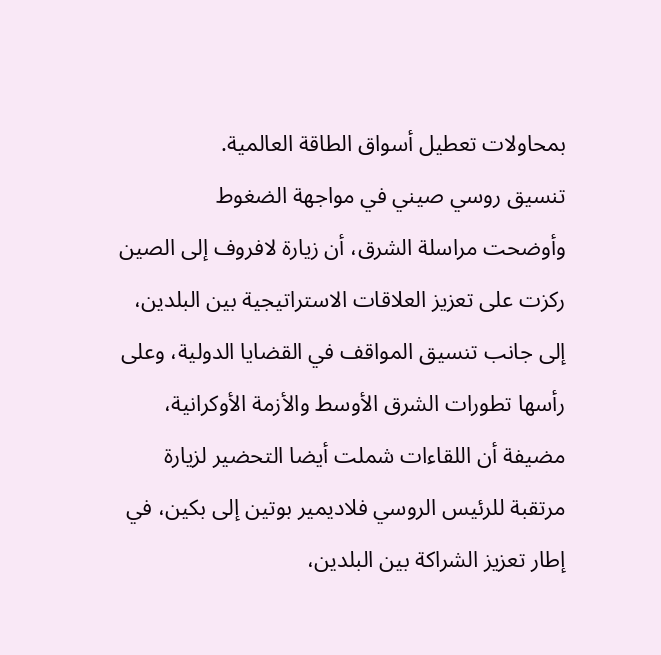بمحاولات تعطيل أسواق الطاقة العالمية.
تنسيق روسي صيني في مواجهة الضغوط
وأوضحت مراسلة الشرق، أن زيارة لافروف إلى الصين ركزت على تعزيز العلاقات الاستراتيجية بين البلدين، إلى جانب تنسيق المواقف في القضايا الدولية، وعلى رأسها تطورات الشرق الأوسط والأزمة الأوكرانية، مضيفة أن اللقاءات شملت أيضا التحضير لزيارة مرتقبة للرئيس الروسي فلاديمير بوتين إلى بكين، في إطار تعزيز الشراكة بين البلدين،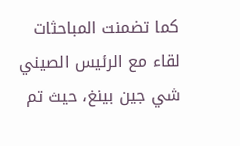كما تضمنت المباحثات لقاء مع الرئيس الصيني شي جين بينغ، حيث تم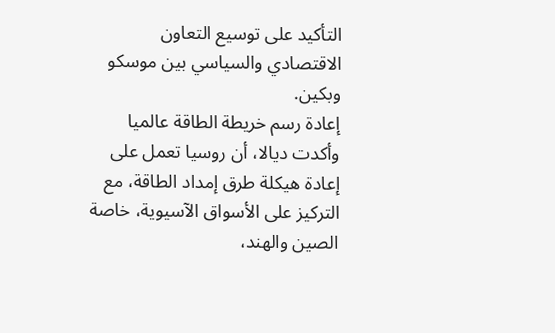التأكيد على توسيع التعاون الاقتصادي والسياسي بين موسكو وبكين.
إعادة رسم خريطة الطاقة عالميا
وأكدت ديالا، أن روسيا تعمل على إعادة هيكلة طرق إمداد الطاقة، مع التركيز على الأسواق الآسيوية، خاصة الصين والهند،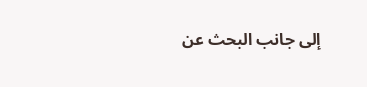إلى جانب البحث عن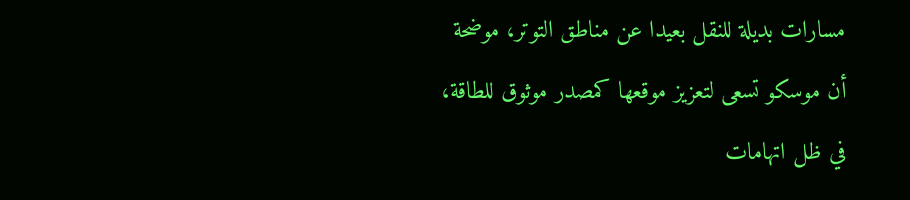مسارات بديلة للنقل بعيدا عن مناطق التوتر، موضحة أن موسكو تسعى لتعزيز موقعها كمصدر موثوق للطاقة، في ظل اتهامات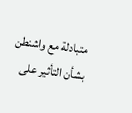متبادلة مع واشنطن بشأن التأثير على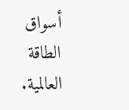أسواق الطاقة العالمية.